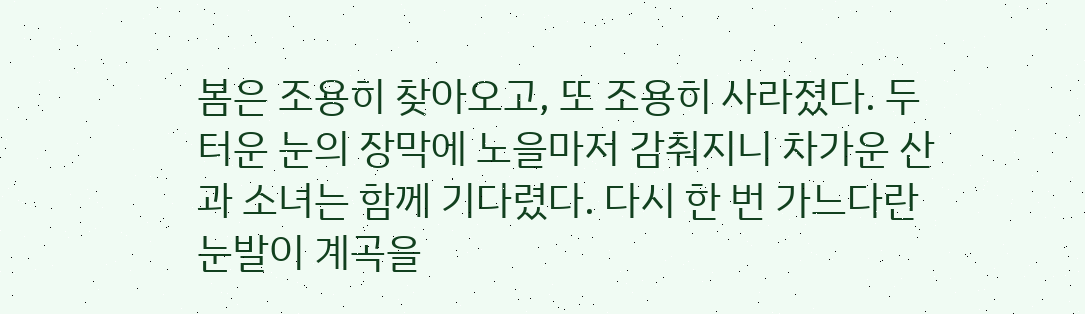봄은 조용히 찾아오고, 또 조용히 사라졌다. 두터운 눈의 장막에 노을마저 감춰지니 차가운 산과 소녀는 함께 기다렸다. 다시 한 번 가느다란 눈발이 계곡을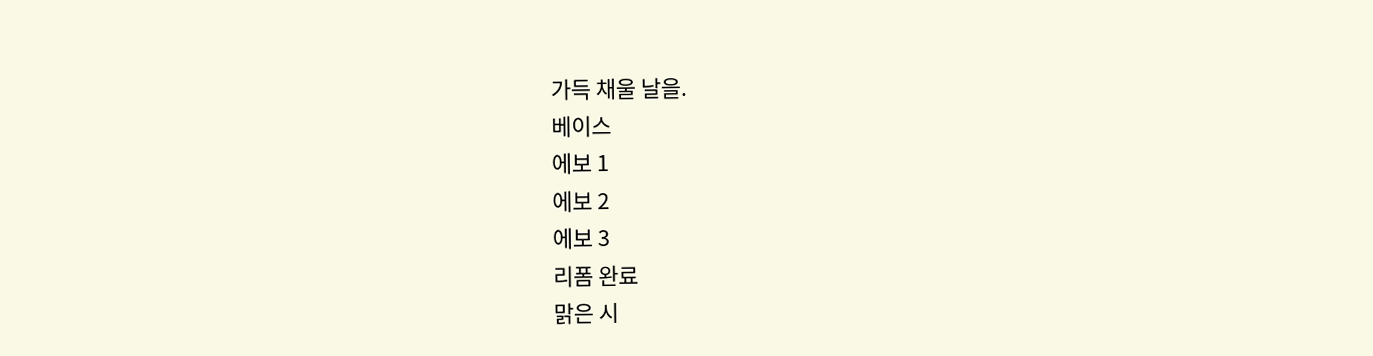가득 채울 날을.
베이스
에보 1
에보 2
에보 3
리폼 완료
맑은 시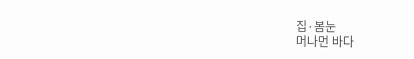집·봄눈
머나먼 바다